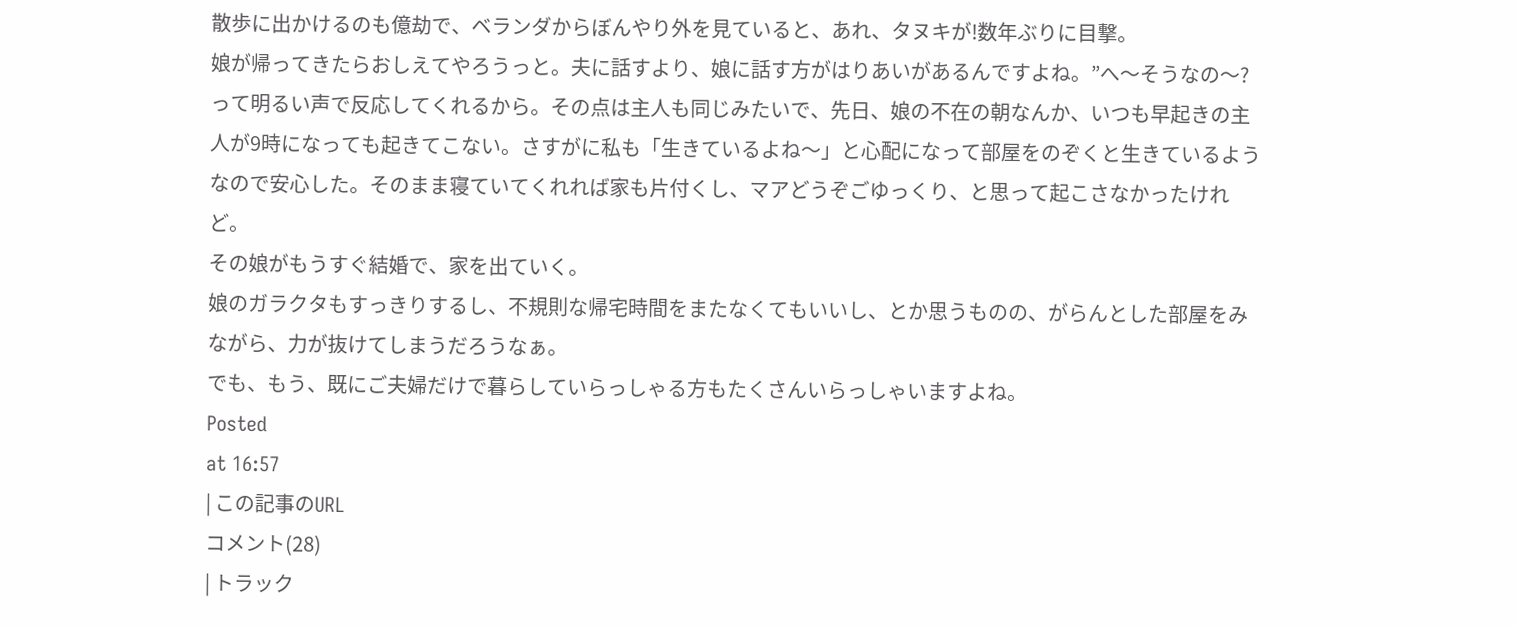散歩に出かけるのも億劫で、ベランダからぼんやり外を見ていると、あれ、タヌキが!数年ぶりに目撃。
娘が帰ってきたらおしえてやろうっと。夫に話すより、娘に話す方がはりあいがあるんですよね。”へ〜そうなの〜?って明るい声で反応してくれるから。その点は主人も同じみたいで、先日、娘の不在の朝なんか、いつも早起きの主人が9時になっても起きてこない。さすがに私も「生きているよね〜」と心配になって部屋をのぞくと生きているようなので安心した。そのまま寝ていてくれれば家も片付くし、マアどうぞごゆっくり、と思って起こさなかったけれど。
その娘がもうすぐ結婚で、家を出ていく。
娘のガラクタもすっきりするし、不規則な帰宅時間をまたなくてもいいし、とか思うものの、がらんとした部屋をみながら、力が抜けてしまうだろうなぁ。
でも、もう、既にご夫婦だけで暮らしていらっしゃる方もたくさんいらっしゃいますよね。
Posted
at 16:57
| この記事のURL
コメント(28)
| トラック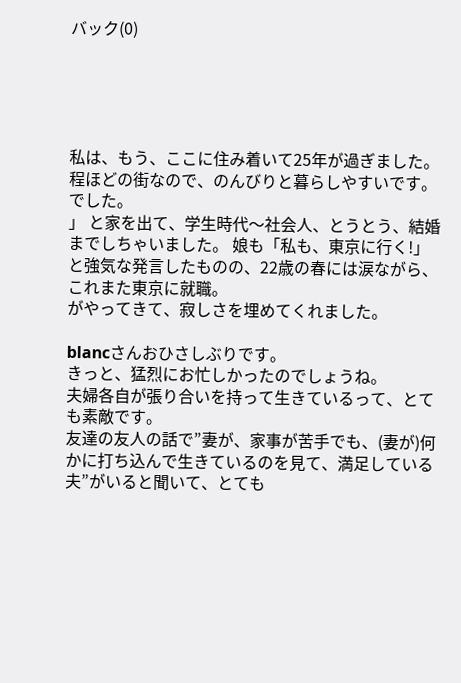バック(0)





私は、もう、ここに住み着いて25年が過ぎました。程ほどの街なので、のんびりと暮らしやすいです。
でした。
」 と家を出て、学生時代〜社会人、とうとう、結婚までしちゃいました。 娘も「私も、東京に行く!」と強気な発言したものの、22歳の春には涙ながら、これまた東京に就職。
がやってきて、寂しさを埋めてくれました。

blancさんおひさしぶりです。
きっと、猛烈にお忙しかったのでしょうね。
夫婦各自が張り合いを持って生きているって、とても素敵です。
友達の友人の話で”妻が、家事が苦手でも、(妻が)何かに打ち込んで生きているのを見て、満足している夫”がいると聞いて、とても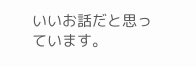いいお話だと思っています。